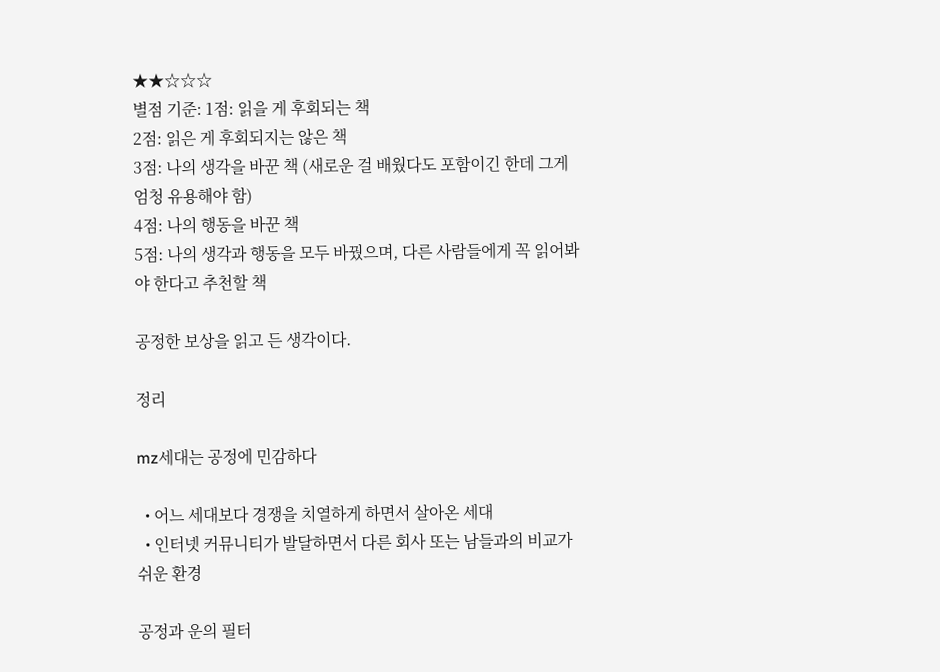★★☆☆☆
별점 기준: 1점: 읽을 게 후회되는 책
2점: 읽은 게 후회되지는 않은 책
3점: 나의 생각을 바꾼 책 (새로운 걸 배웠다도 포함이긴 한데 그게 엄청 유용해야 함)
4점: 나의 행동을 바꾼 책
5점: 나의 생각과 행동을 모두 바꿨으며, 다른 사람들에게 꼭 읽어봐야 한다고 추천할 책

공정한 보상을 읽고 든 생각이다.

정리

mz세대는 공정에 민감하다

  • 어느 세대보다 경쟁을 치열하게 하면서 살아온 세대
  • 인터넷 커뮤니티가 발달하면서 다른 회사 또는 남들과의 비교가 쉬운 환경

공정과 운의 필터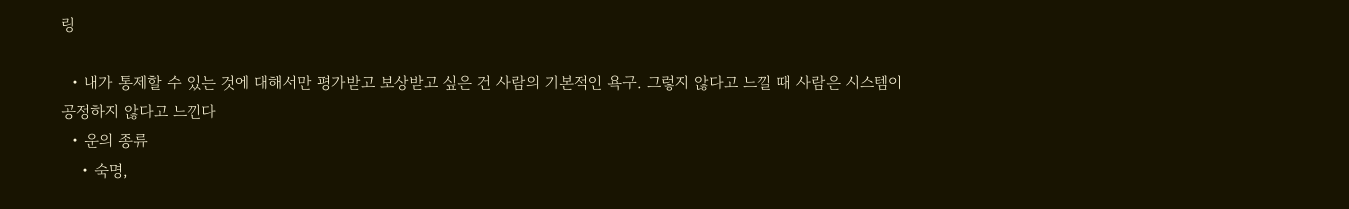링

  • 내가 통제할 수 있는 것에 대해서만 평가받고 보상받고 싶은 건 사람의 기본적인 욕구. 그렇지 않다고 느낄 때 사람은 시스템이 공정하지 않다고 느낀다
  • 운의 종류
    • 숙명,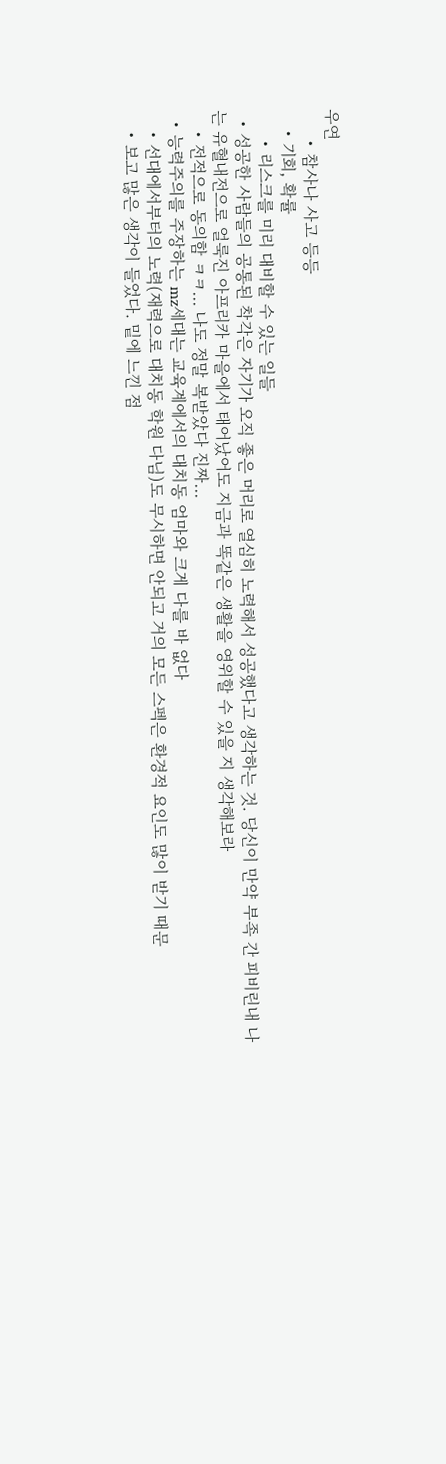우연
      • 참사나 사고 등등
    • 기회, 확률
      • 리스크를 미리 대비할 수 있는 일들
  • 성공한 사람들의 공통된 착각은 자기가 오직 좋은 머리로 열심히 노력해서 성공했다고 생각하는 것. 당신이 만약 부족 간 피비린내 나는 유혈내전으로 얼룩진 아프리카 마을에서 태어났어도 지금과 똑같은 생활을 영위할 수 있을 지 생각해보라
    • 전적으로 동의함 ㅋㅋ… 나도 정말 복받았다 진짜…
  • 능력주의를 주장하는 mz세대는 교육계에서의 대치동 엄마와 크게 다를 바 없다
    • 선대에서부터의 노력(재력으로 대치동 학원 다님)도 무시하면 안되고 거의 모든 스펙은 환경적 요인도 많이 받기 때문
    • 보고 많은 생각이 들었다. 밑에 느낀 점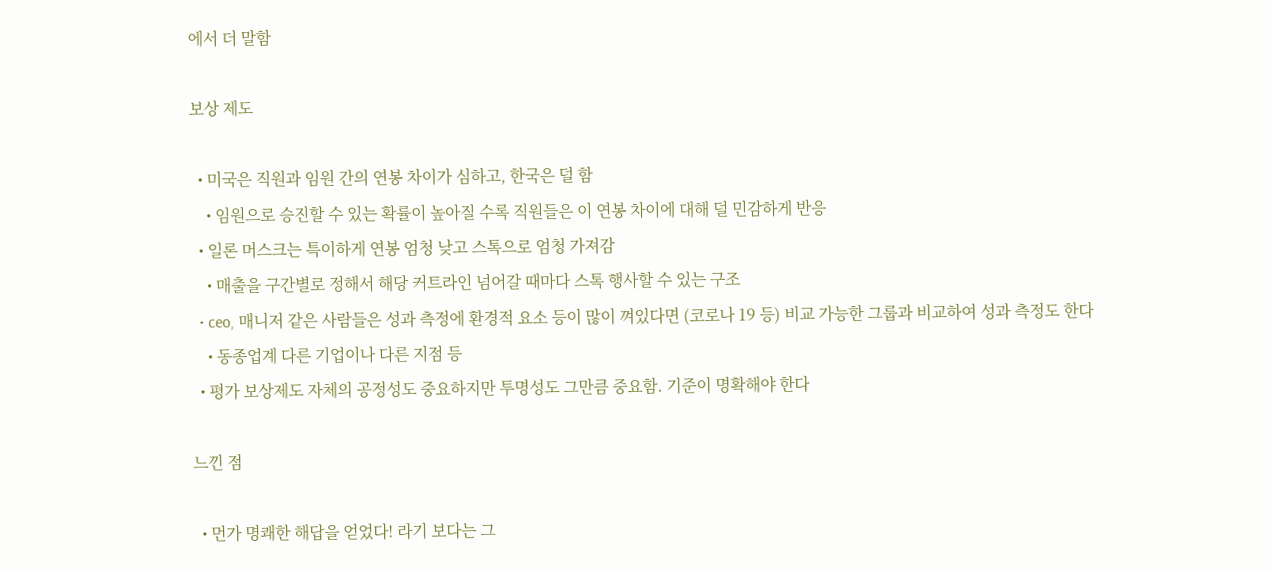에서 더 말함

보상 제도

  • 미국은 직원과 임원 간의 연봉 차이가 심하고, 한국은 덜 함
    • 임원으로 승진할 수 있는 확률이 높아질 수록 직원들은 이 연봉 차이에 대해 덜 민감하게 반응
  • 일론 머스크는 특이하게 연봉 엄청 낮고 스톡으로 엄청 가져감
    • 매출을 구간별로 정해서 해당 커트라인 넘어갈 때마다 스톡 행사할 수 있는 구조
  • ceo, 매니저 같은 사람들은 성과 측정에 환경적 요소 등이 많이 껴있다면 (코로나 19 등) 비교 가능한 그룹과 비교하여 성과 측정도 한다
    • 동종업계 다른 기업이나 다른 지점 등
  • 평가 보상제도 자체의 공정성도 중요하지만 투명성도 그만큼 중요함. 기준이 명확해야 한다

느낀 점

  • 먼가 명쾌한 해답을 얻었다! 라기 보다는 그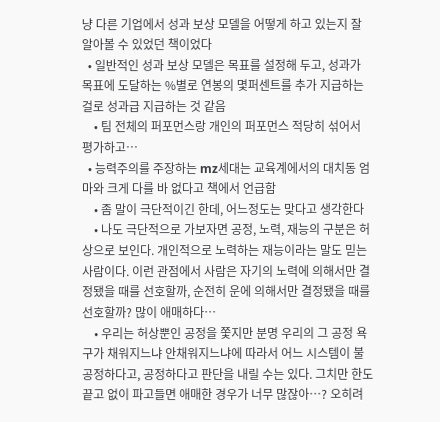냥 다른 기업에서 성과 보상 모델을 어떻게 하고 있는지 잘 알아볼 수 있었던 책이었다
  • 일반적인 성과 보상 모델은 목표를 설정해 두고, 성과가 목표에 도달하는 %별로 연봉의 몇퍼센트를 추가 지급하는 걸로 성과급 지급하는 것 같음
    • 팀 전체의 퍼포먼스랑 개인의 퍼포먼스 적당히 섞어서 평가하고…
  • 능력주의를 주장하는 mz세대는 교육계에서의 대치동 엄마와 크게 다를 바 없다고 책에서 언급함
    • 좀 말이 극단적이긴 한데, 어느정도는 맞다고 생각한다
    • 나도 극단적으로 가보자면 공정, 노력, 재능의 구분은 허상으로 보인다. 개인적으로 노력하는 재능이라는 말도 믿는 사람이다. 이런 관점에서 사람은 자기의 노력에 의해서만 결정됐을 때를 선호할까, 순전히 운에 의해서만 결정됐을 때를 선호할까? 많이 애매하다…
    • 우리는 허상뿐인 공정을 쫓지만 분명 우리의 그 공정 욕구가 채워지느냐 안채워지느냐에 따라서 어느 시스템이 불공정하다고, 공정하다고 판단을 내릴 수는 있다. 그치만 한도끝고 없이 파고들면 애매한 경우가 너무 많잖아…? 오히려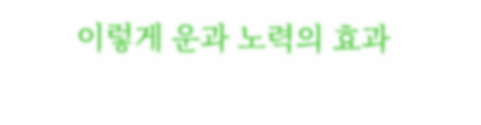이렇게 운과 노력의 효과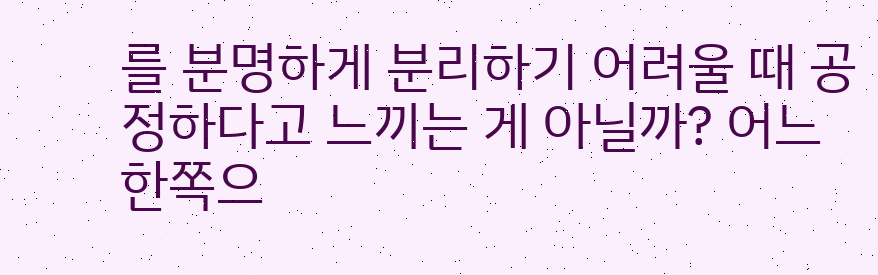를 분명하게 분리하기 어려울 때 공정하다고 느끼는 게 아닐까? 어느 한쪽으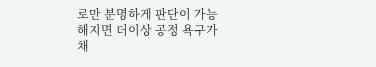로만 분명하게 판단이 가능해지면 더이상 공정 욕구가 채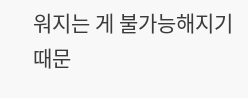워지는 게 불가능해지기 때문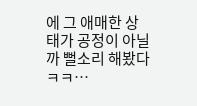에 그 애매한 상태가 공정이 아닐까 뻘소리 해봤다 ㅋㅋ…